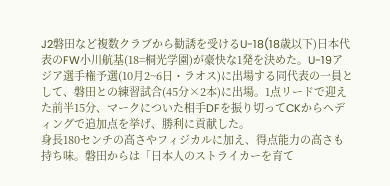J2磐田など複数クラブから勧誘を受けるU-18(18歳以下)日本代表のFW小川航基(18=桐光学園)が豪快な1発を決めた。U-19アジア選手権予選(10月2~6日・ラオス)に出場する同代表の一員として、磐田との練習試合(45分×2本)に出場。1点リードで迎えた前半15分、マークについた相手DFを振り切ってCKからヘディングで追加点を挙げ、勝利に貢献した。
身長180センチの高さやフィジカルに加え、得点能力の高さも持ち味。磐田からは「日本人のストライカーを育て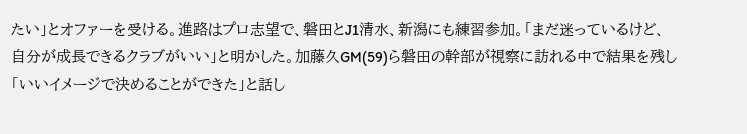たい」とオファーを受ける。進路はプロ志望で、磐田とJ1清水、新潟にも練習参加。「まだ迷っているけど、自分が成長できるクラブがいい」と明かした。加藤久GM(59)ら磐田の幹部が視察に訪れる中で結果を残し「いいイメージで決めることができた」と話し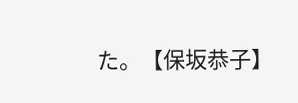た。【保坂恭子】